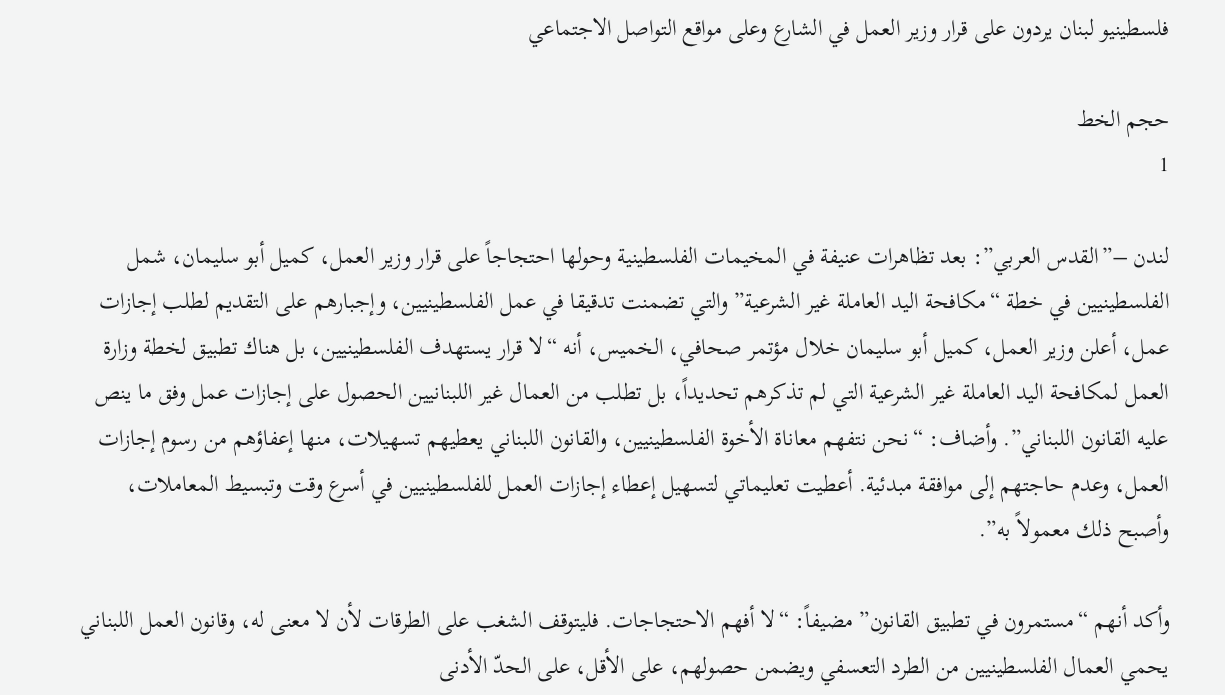فلسطينيو لبنان يردون على قرار وزير العمل في الشارع وعلى مواقع التواصل الاجتماعي

حجم الخط
1

لندن –”القدس العربي”: بعد تظاهرات عنيفة في المخيمات الفلسطينية وحولها احتجاجاً على قرار وزير العمل، كميل أبو سليمان، شمل الفلسطينيين في خطة “مكافحة اليد العاملة غير الشرعية” والتي تضمنت تدقيقا في عمل الفلسطينيين، وإجبارهم على التقديم لطلب إجازات عمل، أعلن وزير العمل، كميل أبو سليمان خلال مؤتمر صحافي، الخميس، أنه “لا قرار يستهدف الفلسطينيين، بل هناك تطبيق لخطة وزارة العمل لمكافحة اليد العاملة غير الشرعية التي لم تذكرهم تحديداً، بل تطلب من العمال غير اللبنانيين الحصول على إجازات عمل وفق ما ينص عليه القانون اللبناني”. وأضاف: “نحن نتفهم معاناة الأخوة الفلسطينيين، والقانون اللبناني يعطيهم تسهيلات، منها إعفاؤهم من رسوم إجازات العمل، وعدم حاجتهم إلى موافقة مبدئية. أعطيت تعليماتي لتسهيل إعطاء إجازات العمل للفلسطينيين في أسرع وقت وتبسيط المعاملات، وأصبح ذلك معمولاً به”.

وأكد أنهم “مستمرون في تطبيق القانون” مضيفاً: “لا أفهم الاحتجاجات. فليتوقف الشغب على الطرقات لأن لا معنى له، وقانون العمل اللبناني يحمي العمال الفلسطينيين من الطرد التعسفي ويضمن حصولهم، على الأقل، على الحدّ الأدنى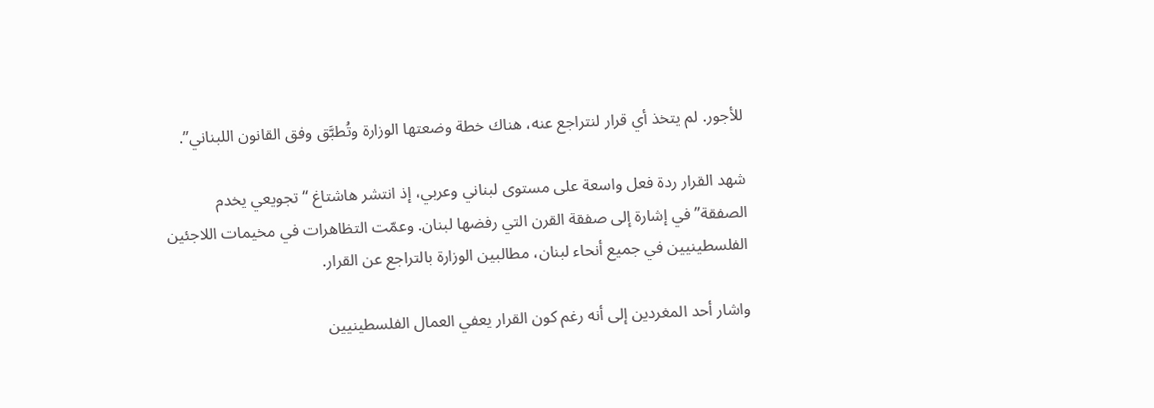للأجور. لم يتخذ أي قرار لنتراجع عنه، هناك خطة وضعتها الوزارة وتُطبَّق وفق القانون اللبناني”.

شهد القرار ردة فعل واسعة على مستوى لبناني وعربي، إذ انتشر هاشتاغ “تجويعي يخدم الصفقة” في إشارة إلى صفقة القرن التي رفضها لبنان. وعمّت التظاهرات في مخيمات اللاجئين الفلسطينيين في جميع أنحاء لبنان، مطالبين الوزارة بالتراجع عن القرار.

واشار أحد المغردين إلى أنه رغم كون القرار يعفي العمال الفلسطينيين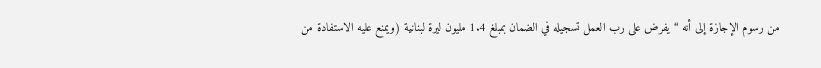من رسوم الإجازة إلى أنه “يفرض على رب العمل تسجيله في الضمان بمبلغ 1.4 مليون ليرة لبنانية (ويمنع عليه الاستفادة من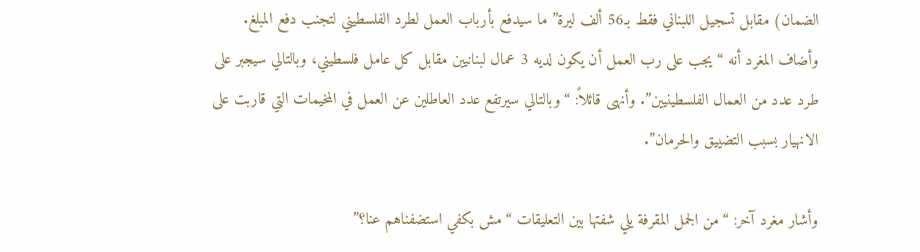الضمان) مقابل تسجيل اللبناني فقط بـ56 ألف ليرة” ما سيدفع بأرباب العمل لطرد الفلسطيني لتجنب دفع المبلغ. وأضاف المغرد أنه “يجب على رب العمل أن يكون لديه 3 عمال لبنانيين مقابل كل عامل فلسطيني، وبالتالي سيجبر على طرد عدد من العمال الفلسطينيين”. وأنهى قائلاً: “وبالتالي سيرتفع عدد العاطلين عن العمل في المخيمات التي قاربت على الانهيار بسبب التضييق والحرمان”.

وأشار مغرد آخر: “من الجمل المقرفة يلي شفتها بين التعليقات “مش بكفي استضفناهم عنا؟”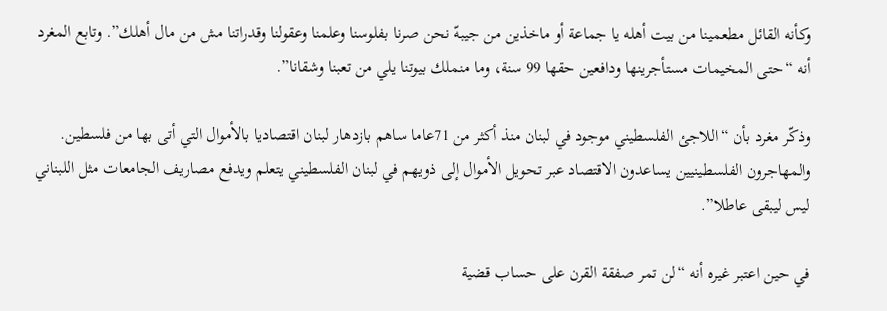وكأنه القائل مطعمينا من بيت أهله يا جماعة أو ماخذين من جيبهّ نحن صرنا بفلوسنا وعلمنا وعقولنا وقدراتنا مش من مال أهلك”. وتابع المغرد أنه “حتى المخيمات مستأجرينها ودافعين حقها 99 سنة، وما منملك بيوتنا يلي من تعبنا وشقانا”.

وذكّر مغرد بأن “اللاجئ الفلسطيني موجود في لبنان منذ أكثر من 71عاما ساهم بازدهار لبنان اقتصاديا بالأموال التي أتى بها من فلسطين. والمهاجرون الفلسطينيين يساعدون الاقتصاد عبر تحويل الأموال إلى ذويهم في لبنان الفلسطيني يتعلم ويدفع مصاريف الجامعات مثل اللبناني ليس ليبقى عاطلا”.

في حين اعتبر غيره أنه “لن تمر صفقة القرن على حساب قضية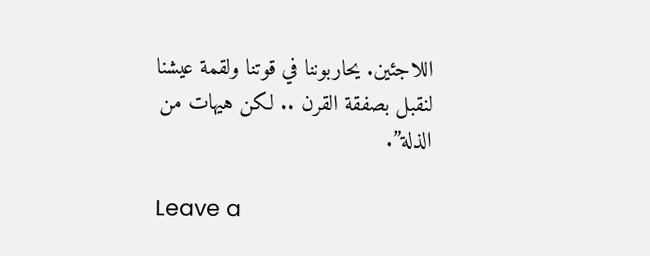اللاجئين. يحاربوننا في قوتنا ولقمة عيشنا لنقبل بصفقة القرن .. لكن هيهات من الذلة”.

Leave a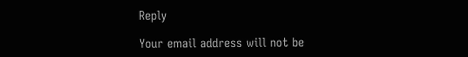Reply

Your email address will not be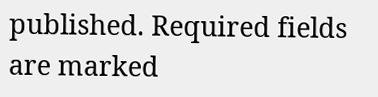published. Required fields are marked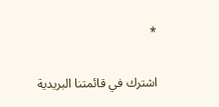*

اشترك في قائمتنا البريدية